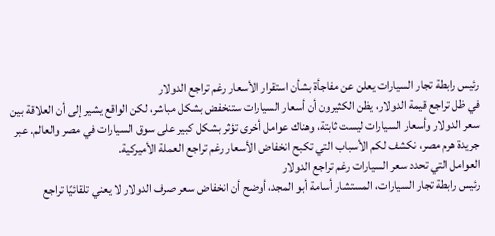رئيس رابطة تجار السيارات يعلن عن مفاجأة بشأن استقرار الأسعار رغم تراجع الدولار
في ظل تراجع قيمة الدولار، يظن الكثيرون أن أسعار السيارات ستنخفض بشكل مباشر، لكن الواقع يشير إلى أن العلاقة بين سعر الدولار وأسعار السيارات ليست ثابتة، وهناك عوامل أخرى تؤثر بشكل كبير على سوق السيارات في مصر والعالم. عبر جريدة هرم مصر، نكشف لكم الأسباب التي تكبح انخفاض الأسعار رغم تراجع العملة الأميركية.
العوامل التي تحدد سعر السيارات رغم تراجع الدولار
رئيس رابطة تجار السيارات، المستشار أسامة أبو المجد، أوضح أن انخفاض سعر صرف الدولار لا يعني تلقائيًا تراجع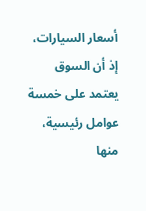أسعار السيارات، إذ أن السوق يعتمد على خمسة عوامل رئيسية، منها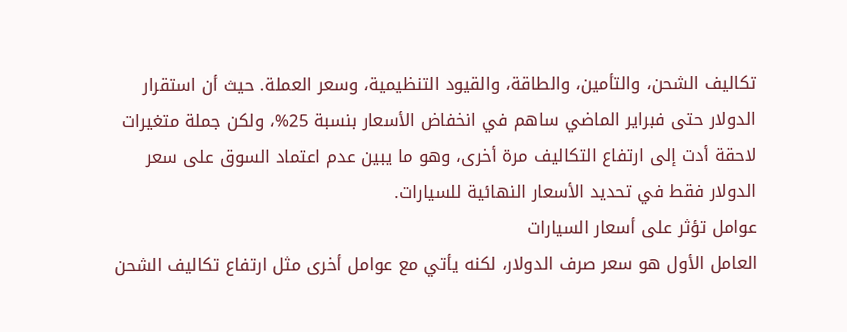تكاليف الشحن، والتأمين، والطاقة، والقيود التنظيمية، وسعر العملة. حيث أن استقرار الدولار حتى فبراير الماضي ساهم في انخفاض الأسعار بنسبة 25%، ولكن جملة متغيرات لاحقة أدت إلى ارتفاع التكاليف مرة أخرى، وهو ما يبين عدم اعتماد السوق على سعر الدولار فقط في تحديد الأسعار النهائية للسيارات.
عوامل تؤثر على أسعار السيارات
العامل الأول هو سعر صرف الدولار، لكنه يأتي مع عوامل أخرى مثل ارتفاع تكاليف الشحن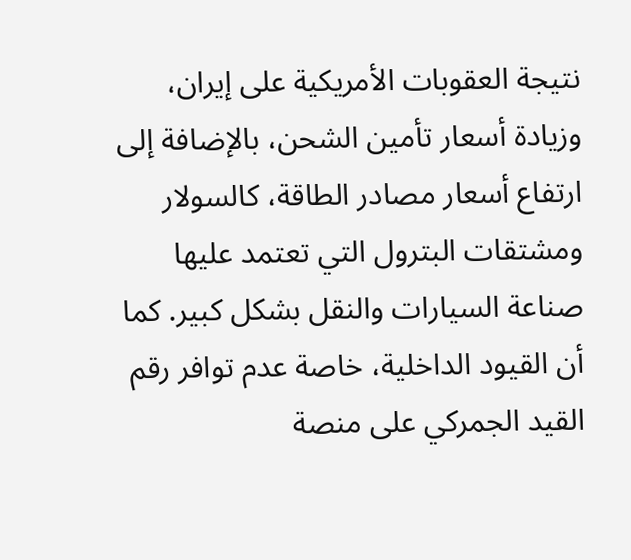نتيجة العقوبات الأمريكية على إيران، وزيادة أسعار تأمين الشحن، بالإضافة إلى ارتفاع أسعار مصادر الطاقة، كالسولار ومشتقات البترول التي تعتمد عليها صناعة السيارات والنقل بشكل كبير. كما أن القيود الداخلية، خاصة عدم توافر رقم القيد الجمركي على منصة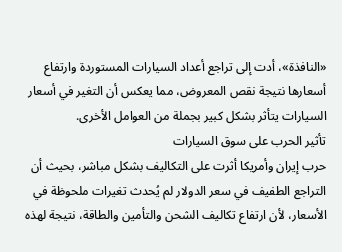«النافذة»، أدت إلى تراجع أعداد السيارات المستوردة وارتفاع أسعارها نتيجة نقص المعروض، مما يعكس أن التغير في أسعار السيارات يتأثر بشكل كبير بجملة من العوامل الأخرى.
تأثير الحرب على سوق السيارات
حرب إيران وأمريكا أثرت على التكاليف بشكل مباشر، بحيث أن التراجع الطفيف في سعر الدولار لم يُحدث تغيرات ملحوظة في الأسعار، لأن ارتفاع تكاليف الشحن والتأمين والطاقة، نتيجة لهذه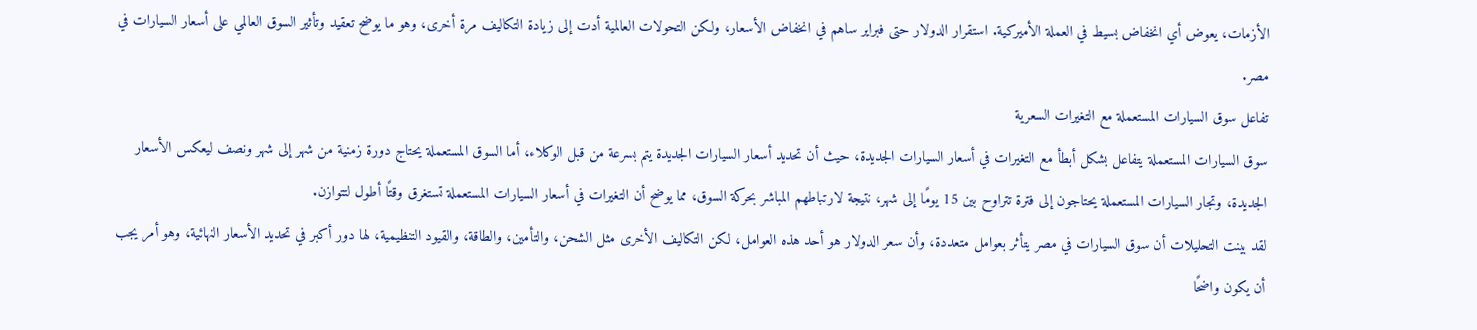الأزمات، يعوض أي انخفاض بسيط في العملة الأميركية. استقرار الدولار حتى فبراير ساهم في انخفاض الأسعار، ولكن التحولات العالمية أدت إلى زيادة التكاليف مرة أخرى، وهو ما يوضح تعقيد وتأثير السوق العالمي على أسعار السيارات في مصر.
تفاعل سوق السيارات المستعملة مع التغيرات السعرية
سوق السيارات المستعملة يتفاعل بشكل أبطأ مع التغيرات في أسعار السيارات الجديدة، حيث أن تحديد أسعار السيارات الجديدة يتم بسرعة من قبل الوكلاء، أما السوق المستعملة يحتاج دورة زمنية من شهر إلى شهر ونصف ليعكس الأسعار الجديدة، وتجار السيارات المستعملة يحتاجون إلى فترة تتراوح بين 15 يومًا إلى شهر، نتيجة لارتباطهم المباشر بحركة السوق، مما يوضح أن التغيرات في أسعار السيارات المستعملة تستغرق وقتًا أطول لتتوازن.
لقد بينت التحليلات أن سوق السيارات في مصر يتأثر بعوامل متعددة، وأن سعر الدولار هو أحد هذه العوامل، لكن التكاليف الأخرى مثل الشحن، والتأمين، والطاقة، والقيود التنظيمية، لها دور أكبر في تحديد الأسعار النهائية، وهو أمر يجب أن يكون واضحًا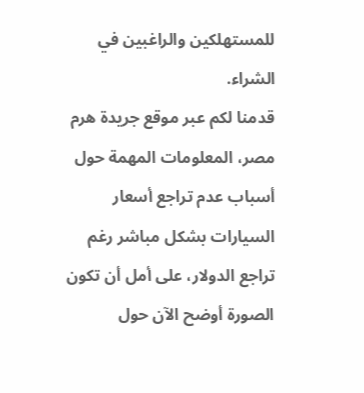للمستهلكين والراغبين في الشراء.
قدمنا لكم عبر موقع جريدة هرم مصر، المعلومات المهمة حول أسباب عدم تراجع أسعار السيارات بشكل مباشر رغم تراجع الدولار، على أمل أن تكون الصورة أوضح الآن حول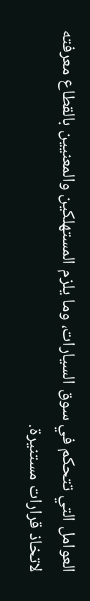العوامل التي تتحكم في سوق السيارات، وما يلزم المستهلكين والمعنيين بالقطاع معرفته لاتخاذ قرارات مستنيرة.